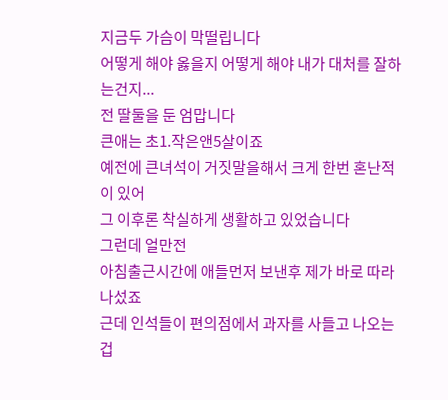지금두 가슴이 막떨립니다
어떻게 해야 옳을지 어떻게 해야 내가 대처를 잘하는건지...
전 딸둘을 둔 엄맙니다
큰애는 초1.작은앤5살이죠
예전에 큰녀석이 거짓말을해서 크게 한번 혼난적이 있어
그 이후론 착실하게 생활하고 있었습니다
그런데 얼만전
아침출근시간에 애들먼저 보낸후 제가 바로 따라나섰죠
근데 인석들이 편의점에서 과자를 사들고 나오는겁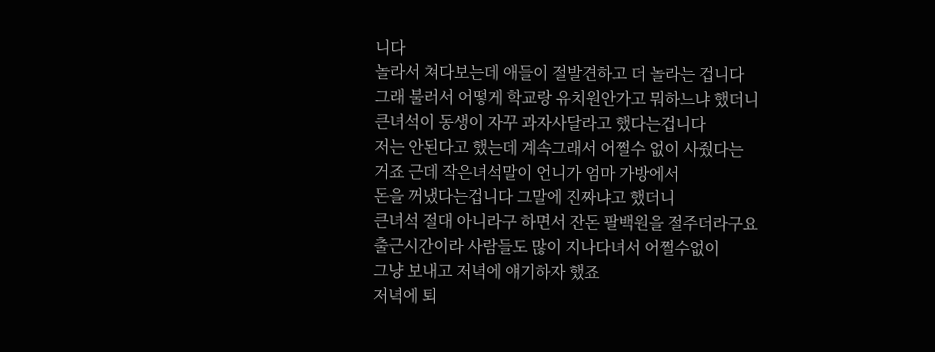니다
놀라서 쳐다보는데 애들이 절발견하고 더 놀라는 겁니다
그래 불러서 어떻게 학교랑 유치원안가고 뭐하느냐 했더니
큰녀석이 동생이 자꾸 과자사달라고 했다는겁니다
저는 안된다고 했는데 계속그래서 어쩔수 없이 사줬다는
거죠 근데 작은녀석말이 언니가 엄마 가방에서
돈을 꺼냈다는겁니다 그말에 진짜냐고 했더니
큰녀석 절대 아니라구 하면서 잔돈 팔백원을 절주더라구요
출근시간이라 사람들도 많이 지나다녀서 어쩔수없이
그냥 보내고 저녁에 얘기하자 했죠
저녁에 퇴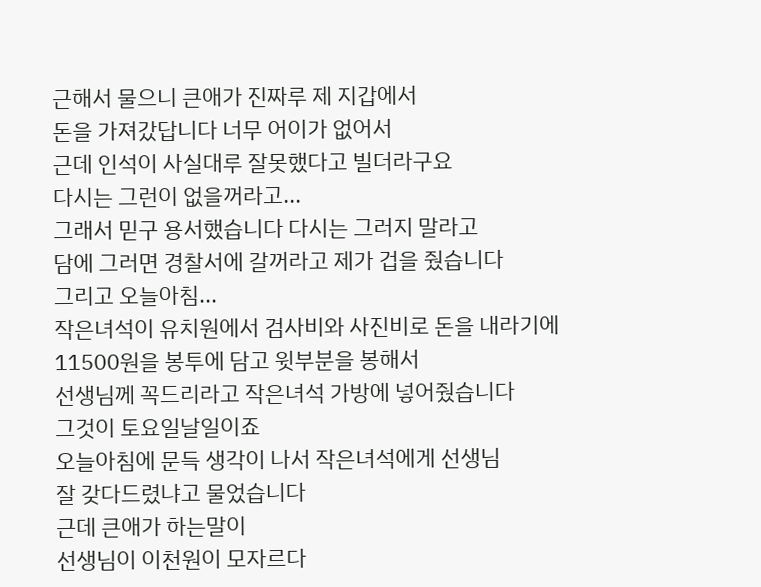근해서 물으니 큰애가 진짜루 제 지갑에서
돈을 가져갔답니다 너무 어이가 없어서
근데 인석이 사실대루 잘못했다고 빌더라구요
다시는 그런이 없을꺼라고...
그래서 믿구 용서했습니다 다시는 그러지 말라고
담에 그러면 경찰서에 갈꺼라고 제가 겁을 줬습니다
그리고 오늘아침...
작은녀석이 유치원에서 검사비와 사진비로 돈을 내라기에
11500원을 봉투에 담고 윗부분을 봉해서
선생님께 꼭드리라고 작은녀석 가방에 넣어줬습니다
그것이 토요일날일이죠
오늘아침에 문득 생각이 나서 작은녀석에게 선생님
잘 갖다드렸냐고 물었습니다
근데 큰애가 하는말이
선생님이 이천원이 모자르다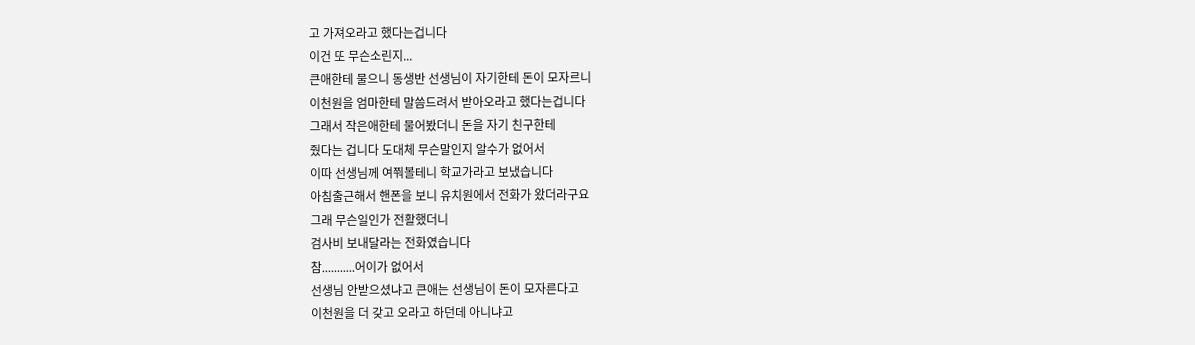고 가져오라고 했다는겁니다
이건 또 무슨소린지...
큰애한테 물으니 동생반 선생님이 자기한테 돈이 모자르니
이천원을 엄마한테 말씀드려서 받아오라고 했다는겁니다
그래서 작은애한테 물어봤더니 돈을 자기 친구한테
줬다는 겁니다 도대체 무슨말인지 알수가 없어서
이따 선생님께 여쭤볼테니 학교가라고 보냈습니다
아침출근해서 핸폰을 보니 유치원에서 전화가 왔더라구요
그래 무슨일인가 전활했더니
검사비 보내달라는 전화였습니다
참...........어이가 없어서
선생님 안받으셨냐고 큰애는 선생님이 돈이 모자른다고
이천원을 더 갖고 오라고 하던데 아니냐고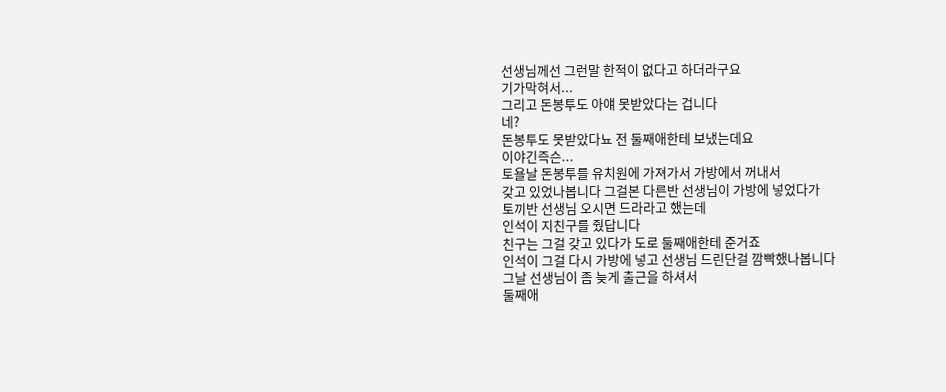선생님께선 그런말 한적이 없다고 하더라구요
기가막혀서...
그리고 돈봉투도 아얘 못받았다는 겁니다
네?
돈봉투도 못받았다뇨 전 둘째애한테 보냈는데요
이야긴즉슨...
토욜날 돈봉투를 유치원에 가져가서 가방에서 꺼내서
갖고 있었나봅니다 그걸본 다른반 선생님이 가방에 넣었다가
토끼반 선생님 오시면 드라라고 했는데
인석이 지친구를 줬답니다
친구는 그걸 갖고 있다가 도로 둘째애한테 준거죠
인석이 그걸 다시 가방에 넣고 선생님 드린단걸 깜빡했나봅니다
그날 선생님이 좀 늦게 출근을 하셔서
둘째애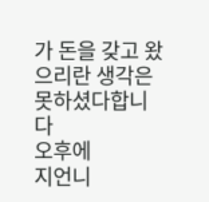가 돈을 갖고 왔으리란 생각은 못하셨다합니다
오후에
지언니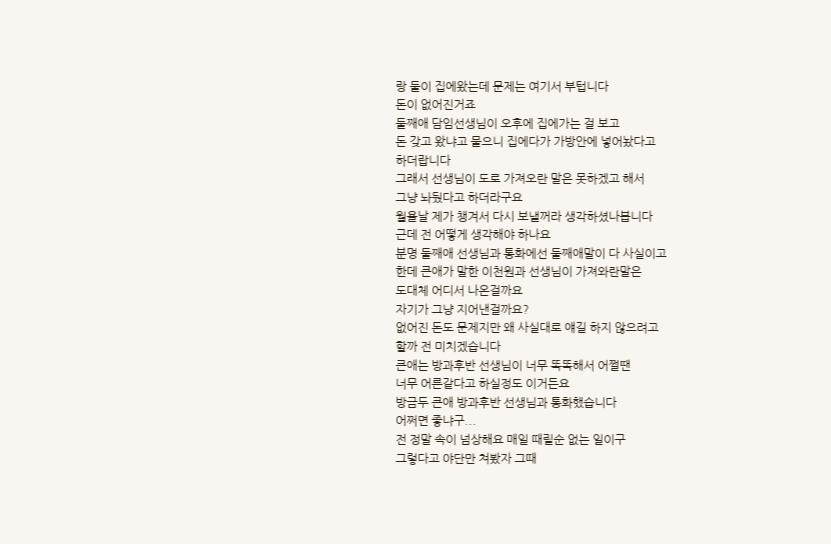랑 둘이 집에왔는데 문제는 여기서 부텁니다
돈이 없어진거죠
둘째애 담임선생님이 오후에 집에가는 걸 보고
돈 갖고 왔냐고 물으니 집에다가 가방안에 넣어놨다고
하더랍니다
그래서 선생님이 도로 가져오란 말은 못하겠고 해서
그냥 놔뒀다고 하더라구요
월욜날 제가 챙겨서 다시 보낼꺼라 생각하셨나봅니다
근데 전 어떻게 생각해야 하나요
분명 둘째애 선생님과 통화에선 둘째애말이 다 사실이고
한데 큰애가 말한 이천원과 선생님이 가져와란말은
도대체 어디서 나온걸까요
자기가 그냥 지어낸걸까요?
없어진 돈도 문제지만 왜 사실대로 얘길 하지 않으려고
할까 전 미치겠습니다
큰애는 방과후반 선생님이 너무 똑똑해서 어쩔땐
너무 어른같다고 하실정도 이거든요
방금두 큰애 방과후반 선생님과 통화했습니다
어쩌면 좋냐구...
전 정말 속이 넘상해요 매일 때릴순 없는 일이구
그렇다고 야단만 쳐봤자 그때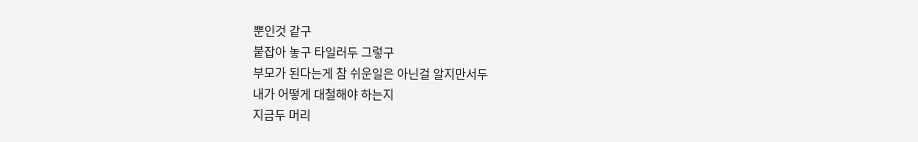뿐인것 같구
붙잡아 놓구 타일러두 그렇구
부모가 된다는게 참 쉬운일은 아닌걸 알지만서두
내가 어떻게 대철해야 하는지
지금두 머리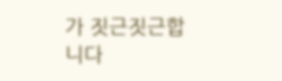가 짓근짓근합니다